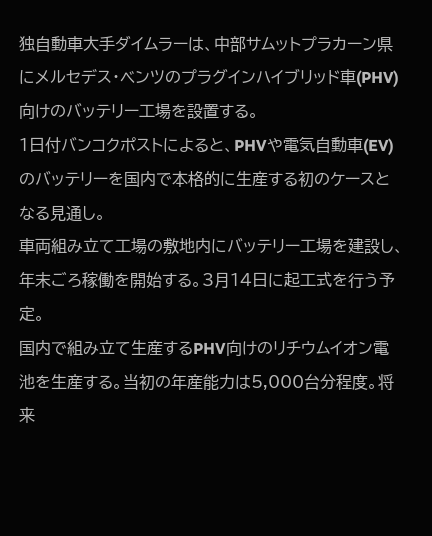独自動車大手ダイムラーは、中部サムットプラカーン県にメルセデス・ベンツのプラグインハイブリッド車(PHV)向けのバッテリー工場を設置する。
1日付バンコクポストによると、PHVや電気自動車(EV)のバッテリーを国内で本格的に生産する初のケースとなる見通し。
車両組み立て工場の敷地内にバッテリー工場を建設し、年末ごろ稼働を開始する。3月14日に起工式を行う予定。
国内で組み立て生産するPHV向けのリチウムイオン電池を生産する。当初の年産能力は5,000台分程度。将来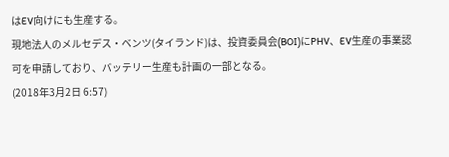はEV向けにも生産する。
現地法人のメルセデス・ベンツ(タイランド)は、投資委員会(BOI)にPHV、EV生産の事業認可を申請しており、バッテリー生産も計画の一部となる。
(2018年3月2日 6:57)